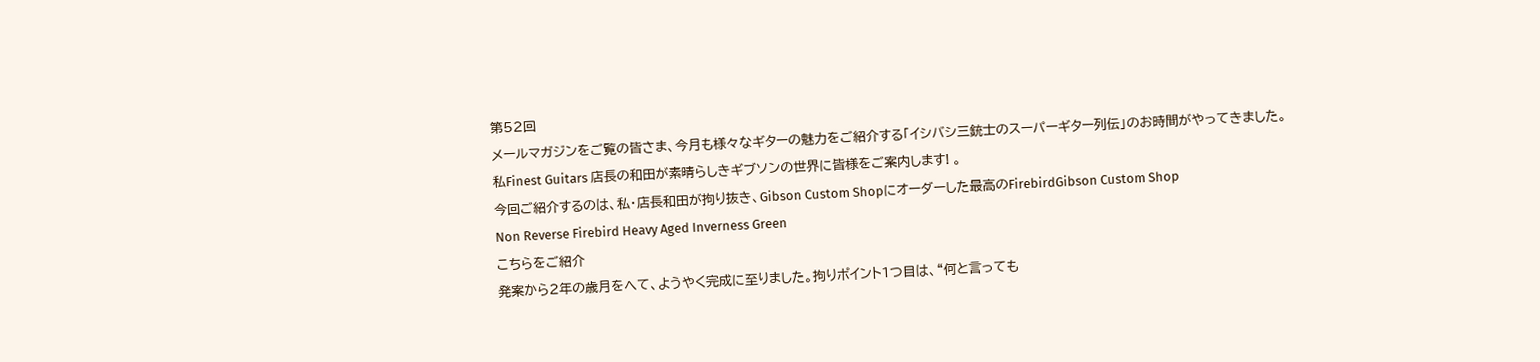第52回
メールマガジンをご覧の皆さま、今月も様々なギターの魅力をご紹介する「イシバシ三銃士のスーパーギター列伝」のお時間がやってきました。
私Finest Guitars 店長の和田が素晴らしきギブソンの世界に皆様をご案内します! 。
今回ご紹介するのは、私・店長和田が拘り抜き、Gibson Custom Shopにオーダーした最高のFirebirdGibson Custom Shop
Non Reverse Firebird Heavy Aged Inverness Green
こちらをご紹介
発案から2年の歳月をへて、ようやく完成に至りました。拘りポイント1つ目は、“何と言っても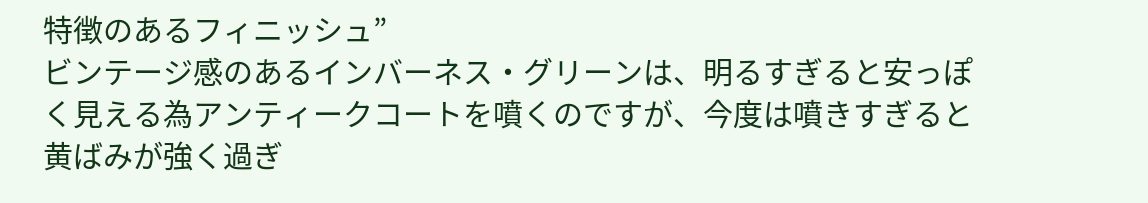特徴のあるフィニッシュ”
ビンテージ感のあるインバーネス・グリーンは、明るすぎると安っぽく見える為アンティークコートを噴くのですが、今度は噴きすぎると黄ばみが強く過ぎ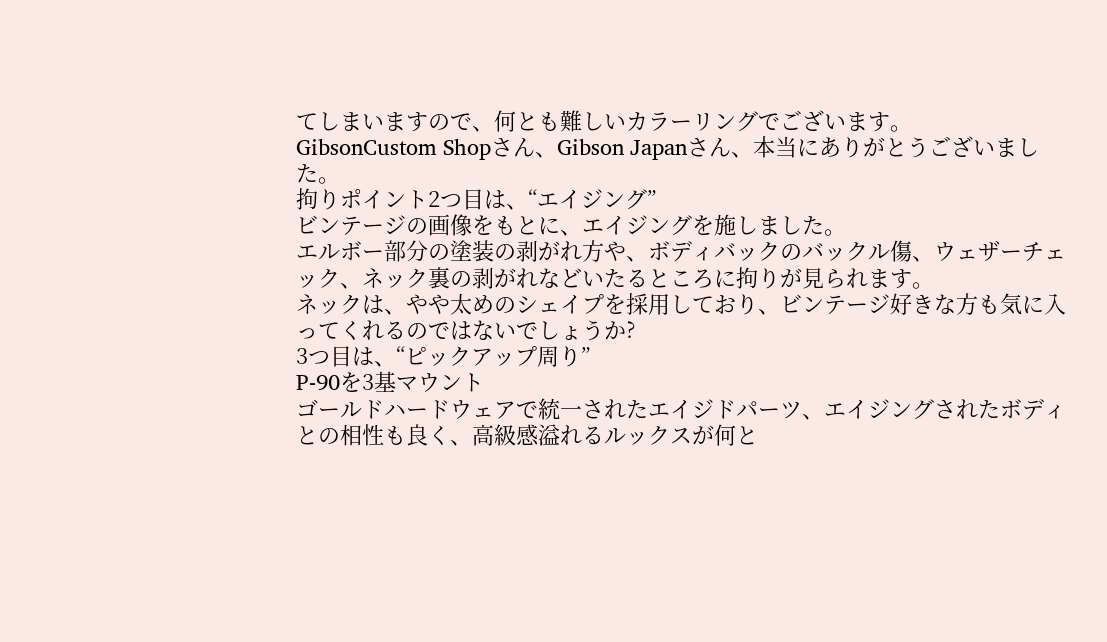てしまいますので、何とも難しいカラーリングでございます。
GibsonCustom Shopさん、Gibson Japanさん、本当にありがとうございました。
拘りポイント2つ目は、“エイジング”
ビンテージの画像をもとに、エイジングを施しました。
エルボー部分の塗装の剥がれ方や、ボディバックのバックル傷、ウェザーチェック、ネック裏の剥がれなどいたるところに拘りが見られます。
ネックは、やや太めのシェイプを採用しており、ビンテージ好きな方も気に入ってくれるのではないでしょうか?
3つ目は、“ピックアップ周り”
P-90を3基マウント
ゴールドハードウェアで統一されたエイジドパーツ、エイジングされたボディとの相性も良く、高級感溢れるルックスが何と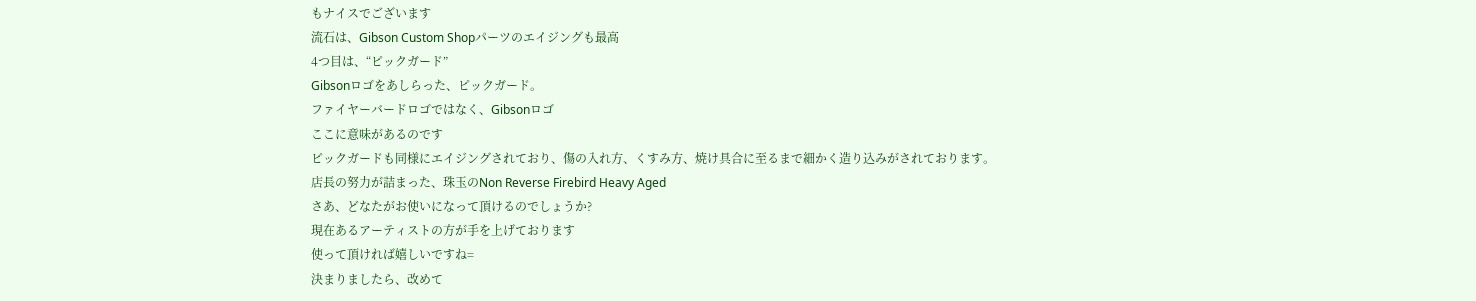もナイスでございます
流石は、Gibson Custom Shopパーツのエイジングも最高
4つ目は、“ピックガード”
Gibsonロゴをあしらった、ピックガード。
ファイヤーバードロゴではなく、Gibsonロゴ
ここに意味があるのです
ピックガードも同様にエイジングされており、傷の入れ方、くすみ方、焼け具合に至るまで細かく造り込みがされております。
店長の努力が詰まった、珠玉のNon Reverse Firebird Heavy Aged
さあ、どなたがお使いになって頂けるのでしょうか?
現在あるアーティストの方が手を上げております
使って頂ければ嬉しいですね=
決まりましたら、改めて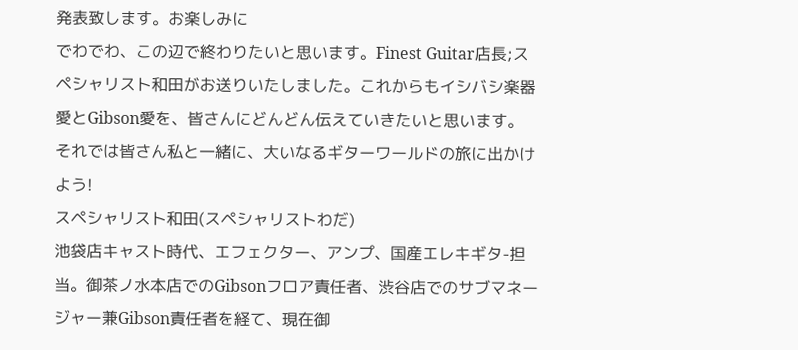発表致します。お楽しみに
でわでわ、この辺で終わりたいと思います。Finest Guitar店長;スペシャリスト和田がお送りいたしました。これからもイシバシ楽器愛とGibson愛を、皆さんにどんどん伝えていきたいと思います。
それでは皆さん私と一緒に、大いなるギターワールドの旅に出かけよう!
スペシャリスト和田(スペシャリストわだ)
池袋店キャスト時代、エフェクター、アンプ、国産エレキギタ-担当。御茶ノ水本店でのGibsonフロア責任者、渋谷店でのサブマネージャー兼Gibson責任者を経て、現在御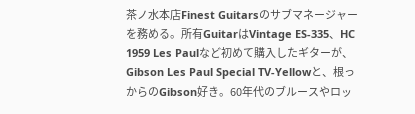茶ノ水本店Finest Guitarsのサブマネージャーを務める。所有GuitarはVintage ES-335、HC 1959 Les Paulなど初めて購入したギターが、Gibson Les Paul Special TV-Yellowと、根っからのGibson好き。60年代のブルースやロッ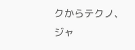クからテクノ、ジャ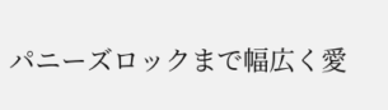パニーズロックまで幅広く愛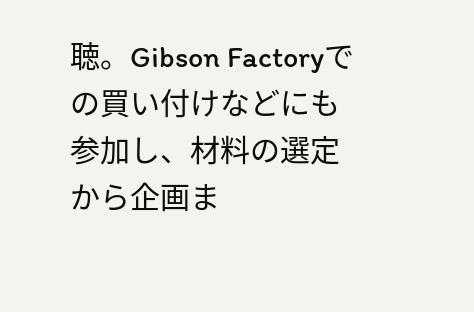聴。Gibson Factoryでの買い付けなどにも参加し、材料の選定から企画ま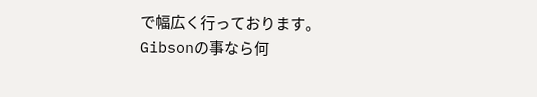で幅広く行っております。
Gibsonの事なら何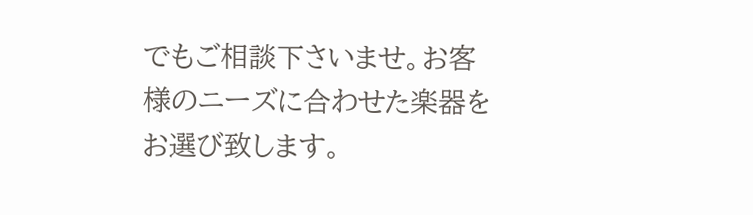でもご相談下さいませ。お客様のニーズに合わせた楽器をお選び致します。